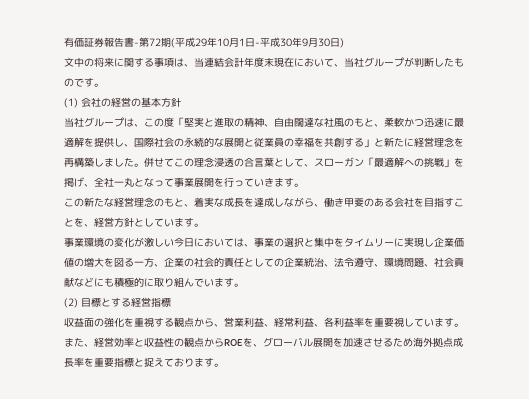有価証券報告書-第72期(平成29年10月1日-平成30年9月30日)
文中の将来に関する事項は、当連結会計年度末現在において、当社グループが判断したものです。
(1) 会社の経営の基本方針
当社グループは、この度「堅実と進取の精神、自由闊達な社風のもと、柔軟かつ迅速に最適解を提供し、国際社会の永続的な展開と従業員の幸福を共創する」と新たに経営理念を再構築しました。併せてこの理念浸透の合言葉として、スローガン「最適解への挑戦」を掲げ、全社一丸となって事業展開を行っていきます。
この新たな経営理念のもと、着実な成長を達成しながら、働き甲斐のある会社を目指すことを、経営方針としています。
事業環境の変化が激しい今日においては、事業の選択と集中をタイムリーに実現し企業価値の増大を図る一方、企業の社会的責任としての企業統治、法令遵守、環境問題、社会貢献などにも積極的に取り組んでいます。
(2) 目標とする経営指標
収益面の強化を重視する観点から、営業利益、経常利益、各利益率を重要視しています。
また、経営効率と収益性の観点からROEを、グローバル展開を加速させるため海外拠点成長率を重要指標と捉えております。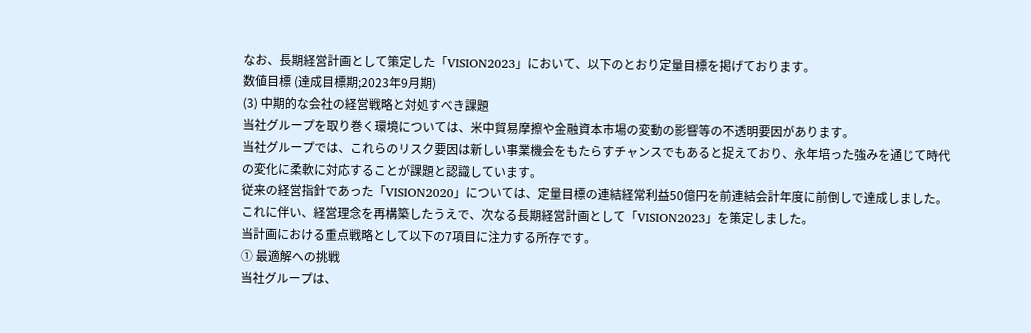なお、長期経営計画として策定した「VISION2023」において、以下のとおり定量目標を掲げております。
数値目標 (達成目標期;2023年9月期)
(3) 中期的な会社の経営戦略と対処すべき課題
当社グループを取り巻く環境については、米中貿易摩擦や金融資本市場の変動の影響等の不透明要因があります。
当社グループでは、これらのリスク要因は新しい事業機会をもたらすチャンスでもあると捉えており、永年培った強みを通じて時代の変化に柔軟に対応することが課題と認識しています。
従来の経営指針であった「VISION2020」については、定量目標の連結経常利益50億円を前連結会計年度に前倒しで達成しました。
これに伴い、経営理念を再構築したうえで、次なる長期経営計画として「VISION2023」を策定しました。
当計画における重点戦略として以下の7項目に注力する所存です。
① 最適解への挑戦
当社グループは、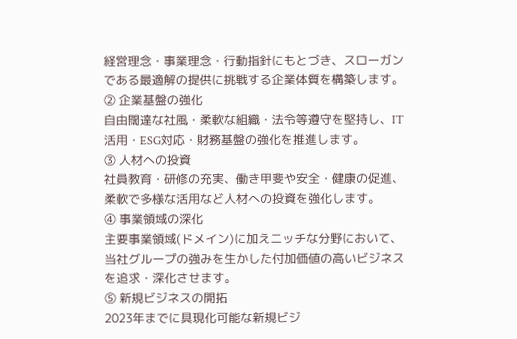経営理念・事業理念・行動指針にもとづき、スローガンである最適解の提供に挑戦する企業体質を構築します。
② 企業基盤の強化
自由闊達な社風・柔軟な組織・法令等遵守を堅持し、IT活用・ESG対応・財務基盤の強化を推進します。
③ 人材への投資
社員教育・研修の充実、働き甲斐や安全・健康の促進、柔軟で多様な活用など人材への投資を強化します。
④ 事業領域の深化
主要事業領域(ドメイン)に加えニッチな分野において、当社グループの強みを生かした付加価値の高いビジネスを追求・深化させます。
⑤ 新規ビジネスの開拓
2023年までに具現化可能な新規ビジ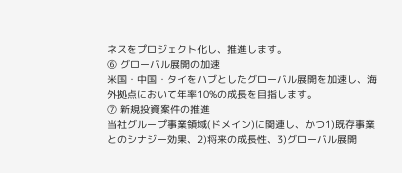ネスをプロジェクト化し、推進します。
⑥ グローバル展開の加速
米国・中国・タイをハブとしたグローバル展開を加速し、海外拠点において年率10%の成長を目指します。
⑦ 新規投資案件の推進
当社グループ事業領域(ドメイン)に関連し、かつ1)既存事業とのシナジー効果、2)将来の成長性、3)グローバル展開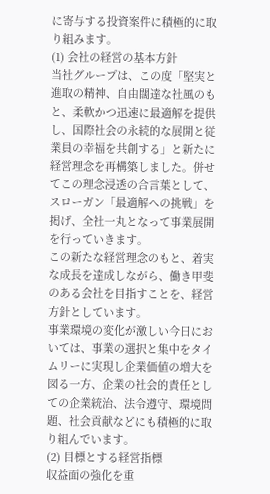に寄与する投資案件に積極的に取り組みます。
(1) 会社の経営の基本方針
当社グループは、この度「堅実と進取の精神、自由闊達な社風のもと、柔軟かつ迅速に最適解を提供し、国際社会の永続的な展開と従業員の幸福を共創する」と新たに経営理念を再構築しました。併せてこの理念浸透の合言葉として、スローガン「最適解への挑戦」を掲げ、全社一丸となって事業展開を行っていきます。
この新たな経営理念のもと、着実な成長を達成しながら、働き甲斐のある会社を目指すことを、経営方針としています。
事業環境の変化が激しい今日においては、事業の選択と集中をタイムリーに実現し企業価値の増大を図る一方、企業の社会的責任としての企業統治、法令遵守、環境問題、社会貢献などにも積極的に取り組んでいます。
(2) 目標とする経営指標
収益面の強化を重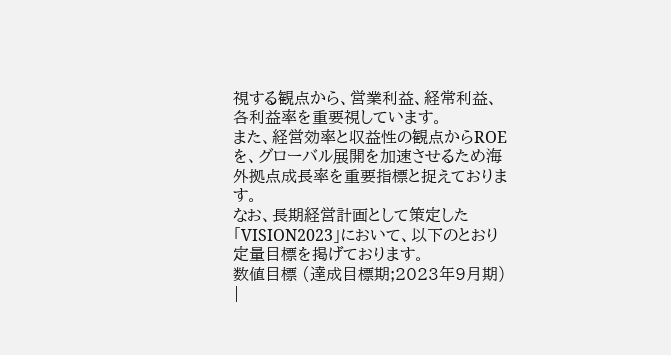視する観点から、営業利益、経常利益、各利益率を重要視しています。
また、経営効率と収益性の観点からROEを、グローバル展開を加速させるため海外拠点成長率を重要指標と捉えております。
なお、長期経営計画として策定した「VISION2023」において、以下のとおり定量目標を掲げております。
数値目標 (達成目標期;2023年9月期)
|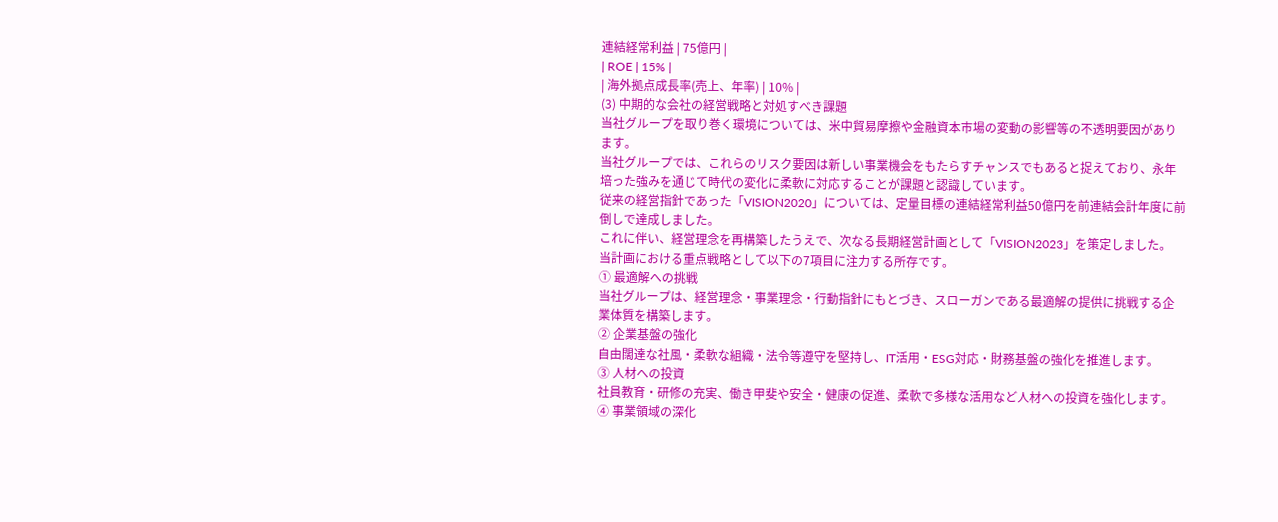連結経常利益 | 75億円 |
| ROE | 15% |
| 海外拠点成長率(売上、年率) | 10% |
(3) 中期的な会社の経営戦略と対処すべき課題
当社グループを取り巻く環境については、米中貿易摩擦や金融資本市場の変動の影響等の不透明要因があります。
当社グループでは、これらのリスク要因は新しい事業機会をもたらすチャンスでもあると捉えており、永年培った強みを通じて時代の変化に柔軟に対応することが課題と認識しています。
従来の経営指針であった「VISION2020」については、定量目標の連結経常利益50億円を前連結会計年度に前倒しで達成しました。
これに伴い、経営理念を再構築したうえで、次なる長期経営計画として「VISION2023」を策定しました。
当計画における重点戦略として以下の7項目に注力する所存です。
① 最適解への挑戦
当社グループは、経営理念・事業理念・行動指針にもとづき、スローガンである最適解の提供に挑戦する企業体質を構築します。
② 企業基盤の強化
自由闊達な社風・柔軟な組織・法令等遵守を堅持し、IT活用・ESG対応・財務基盤の強化を推進します。
③ 人材への投資
社員教育・研修の充実、働き甲斐や安全・健康の促進、柔軟で多様な活用など人材への投資を強化します。
④ 事業領域の深化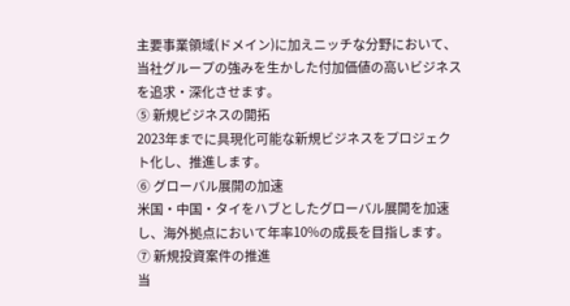主要事業領域(ドメイン)に加えニッチな分野において、当社グループの強みを生かした付加価値の高いビジネスを追求・深化させます。
⑤ 新規ビジネスの開拓
2023年までに具現化可能な新規ビジネスをプロジェクト化し、推進します。
⑥ グローバル展開の加速
米国・中国・タイをハブとしたグローバル展開を加速し、海外拠点において年率10%の成長を目指します。
⑦ 新規投資案件の推進
当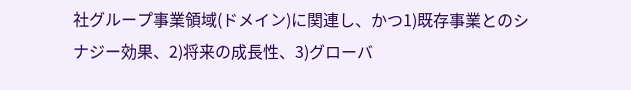社グループ事業領域(ドメイン)に関連し、かつ1)既存事業とのシナジー効果、2)将来の成長性、3)グローバ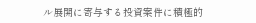ル展開に寄与する投資案件に積極的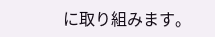に取り組みます。